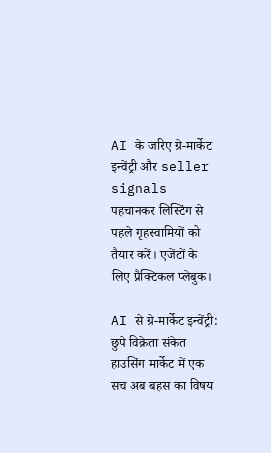AI के जरिए ग्रे-मार्केट इन्वेंट्री और seller signals पहचानकर लिस्टिंग से पहले गृहस्वामियों को तैयार करें। एजेंटों के लिए प्रैक्टिकल प्लेबुक।

AI से ग्रे-मार्केट इन्वेंट्री: छुपे विक्रेता संकेत
हाउसिंग मार्केट में एक सच अब बहस का विषय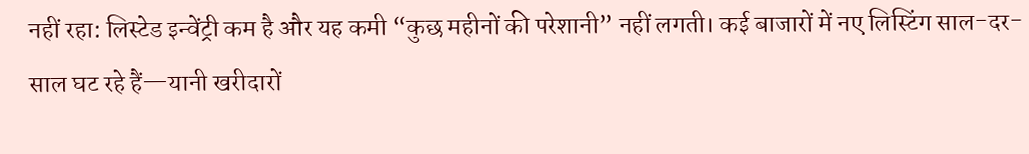नहीं रहा: लिस्टेड इन्वेंट्री कम है और यह कमी “कुछ महीनों की परेशानी” नहीं लगती। कई बाजारों में नए लिस्टिंग साल-दर-साल घट रहे हैं—यानी खरीदारों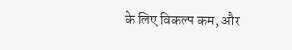के लिए विकल्प कम, और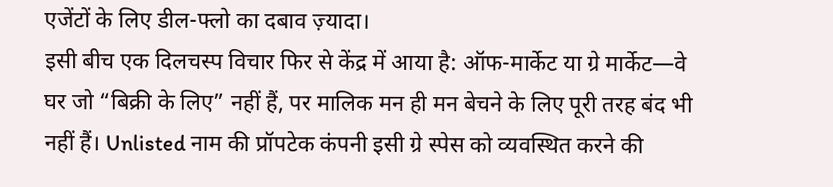एजेंटों के लिए डील-फ्लो का दबाव ज़्यादा।
इसी बीच एक दिलचस्प विचार फिर से केंद्र में आया है: ऑफ-मार्केट या ग्रे मार्केट—वे घर जो “बिक्री के लिए” नहीं हैं, पर मालिक मन ही मन बेचने के लिए पूरी तरह बंद भी नहीं हैं। Unlisted नाम की प्रॉपटेक कंपनी इसी ग्रे स्पेस को व्यवस्थित करने की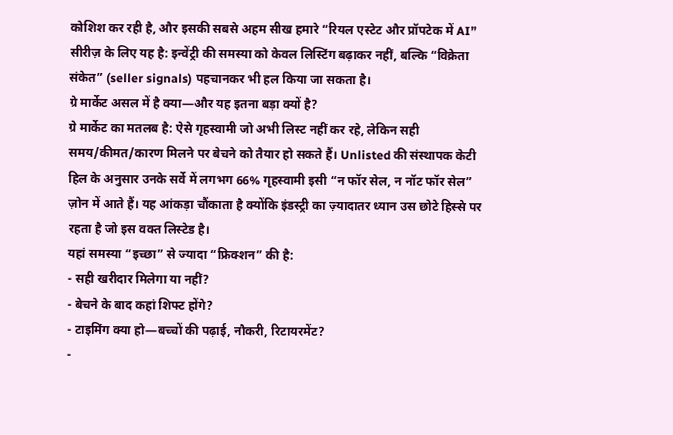कोशिश कर रही है, और इसकी सबसे अहम सीख हमारे “रियल एस्टेट और प्रॉपटेक में AI” सीरीज़ के लिए यह है: इन्वेंट्री की समस्या को केवल लिस्टिंग बढ़ाकर नहीं, बल्कि “विक्रेता संकेत” (seller signals) पहचानकर भी हल किया जा सकता है।
ग्रे मार्केट असल में है क्या—और यह इतना बड़ा क्यों है?
ग्रे मार्केट का मतलब है: ऐसे गृहस्वामी जो अभी लिस्ट नहीं कर रहे, लेकिन सही समय/कीमत/कारण मिलने पर बेचने को तैयार हो सकते हैं। Unlisted की संस्थापक केटी हिल के अनुसार उनके सर्वे में लगभग 66% गृहस्वामी इसी “न फॉर सेल, न नॉट फॉर सेल” ज़ोन में आते हैं। यह आंकड़ा चौंकाता है क्योंकि इंडस्ट्री का ज़्यादातर ध्यान उस छोटे हिस्से पर रहता है जो इस वक्त लिस्टेड है।
यहां समस्या “इच्छा” से ज्यादा “फ्रिक्शन” की है:
- सही खरीदार मिलेगा या नहीं?
- बेचने के बाद कहां शिफ्ट होंगे?
- टाइमिंग क्या हो—बच्चों की पढ़ाई, नौकरी, रिटायरमेंट?
-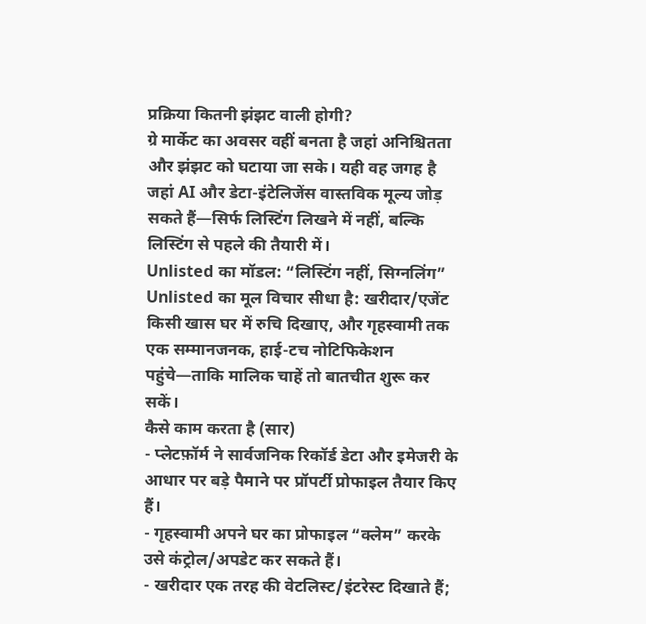प्रक्रिया कितनी झंझट वाली होगी?
ग्रे मार्केट का अवसर वहीं बनता है जहां अनिश्चितता और झंझट को घटाया जा सके। यही वह जगह है जहां AI और डेटा-इंटेलिजेंस वास्तविक मूल्य जोड़ सकते हैं—सिर्फ लिस्टिंग लिखने में नहीं, बल्कि लिस्टिंग से पहले की तैयारी में।
Unlisted का मॉडल: “लिस्टिंग नहीं, सिग्नलिंग”
Unlisted का मूल विचार सीधा है: खरीदार/एजेंट किसी खास घर में रुचि दिखाए, और गृहस्वामी तक एक सम्मानजनक, हाई-टच नोटिफिकेशन पहुंचे—ताकि मालिक चाहें तो बातचीत शुरू कर सकें।
कैसे काम करता है (सार)
- प्लेटफ़ॉर्म ने सार्वजनिक रिकॉर्ड डेटा और इमेजरी के आधार पर बड़े पैमाने पर प्रॉपर्टी प्रोफाइल तैयार किए हैं।
- गृहस्वामी अपने घर का प्रोफाइल “क्लेम” करके उसे कंट्रोल/अपडेट कर सकते हैं।
- खरीदार एक तरह की वेटलिस्ट/इंटरेस्ट दिखाते हैं;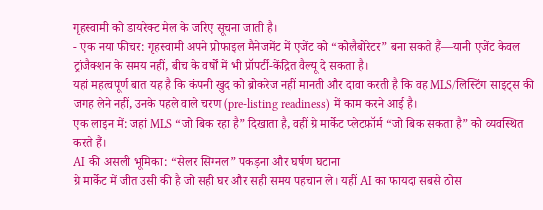गृहस्वामी को डायरेक्ट मेल के जरिए सूचना जाती है।
- एक नया फीचर: गृहस्वामी अपने प्रोफाइल मैनेजमेंट में एजेंट को “कोलैबोरेटर” बना सकते हैं—यानी एजेंट केवल ट्रांजैक्शन के समय नहीं, बीच के वर्षों में भी प्रॉपर्टी-केंद्रित वैल्यू दे सकता है।
यहां महत्वपूर्ण बात यह है कि कंपनी खुद को ब्रोकरेज नहीं मानती और दावा करती है कि वह MLS/लिस्टिंग साइट्स की जगह लेने नहीं, उनके पहले वाले चरण (pre-listing readiness) में काम करने आई है।
एक लाइन में: जहां MLS “जो बिक रहा है” दिखाता है, वहीं ग्रे मार्केट प्लेटफ़ॉर्म “जो बिक सकता है” को व्यवस्थित करते हैं।
AI की असली भूमिका: “सेलर सिग्नल” पकड़ना और घर्षण घटाना
ग्रे मार्केट में जीत उसी की है जो सही घर और सही समय पहचान ले। यहीं AI का फायदा सबसे ठोस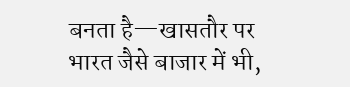बनता है—खासतौर पर भारत जैसे बाजार में भी,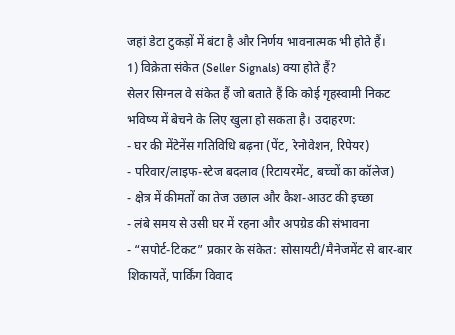जहां डेटा टुकड़ों में बंटा है और निर्णय भावनात्मक भी होते हैं।
1) विक्रेता संकेत (Seller Signals) क्या होते हैं?
सेलर सिग्नल वे संकेत हैं जो बताते हैं कि कोई गृहस्वामी निकट भविष्य में बेचने के लिए खुला हो सकता है। उदाहरण:
- घर की मेंटेनेंस गतिविधि बढ़ना (पेंट, रेनोवेशन, रिपेयर)
- परिवार/लाइफ-स्टेज बदलाव (रिटायरमेंट, बच्चों का कॉलेज)
- क्षेत्र में कीमतों का तेज उछाल और कैश-आउट की इच्छा
- लंबे समय से उसी घर में रहना और अपग्रेड की संभावना
- “सपोर्ट-टिकट” प्रकार के संकेत: सोसायटी/मैनेजमेंट से बार-बार शिकायतें, पार्किंग विवाद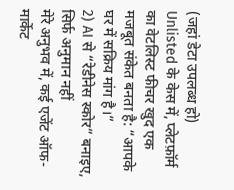(जहां डेटा उपलब्ध हो)
Unlisted के केस में, प्लेटफ़ॉर्म का वेटलिस्ट फीचर खुद एक मजबूत संकेत बनता है: “आपके घर में सक्रिय मांग है।”
2) AI से “रेडीनेस स्कोर” बनाइए, सिर्फ अनुमान नहीं
मेरे अनुभव में, कई एजेंट ऑफ-मार्केट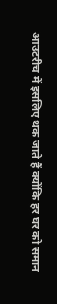आउटरीच में इसलिए थक जाते हैं क्योंकि हर घर को समान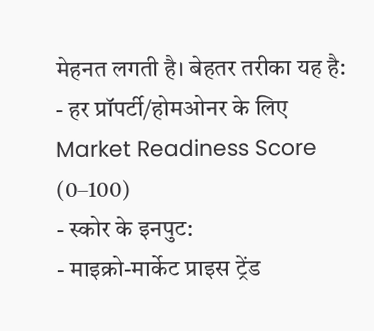मेहनत लगती है। बेहतर तरीका यह है:
- हर प्रॉपर्टी/होमओनर के लिए Market Readiness Score (0–100)
- स्कोर के इनपुट:
- माइक्रो-मार्केट प्राइस ट्रेंड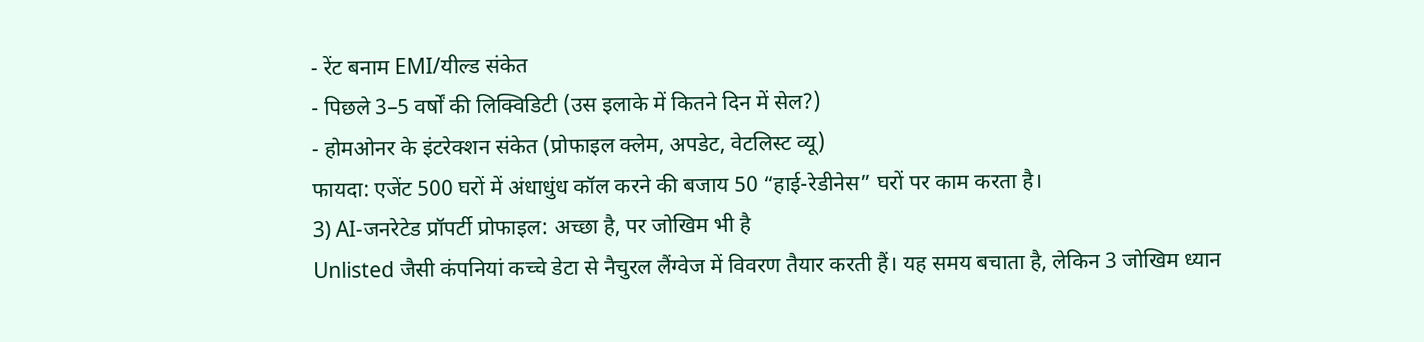- रेंट बनाम EMI/यील्ड संकेत
- पिछले 3–5 वर्षों की लिक्विडिटी (उस इलाके में कितने दिन में सेल?)
- होमओनर के इंटरेक्शन संकेत (प्रोफाइल क्लेम, अपडेट, वेटलिस्ट व्यू)
फायदा: एजेंट 500 घरों में अंधाधुंध कॉल करने की बजाय 50 “हाई-रेडीनेस” घरों पर काम करता है।
3) AI-जनरेटेड प्रॉपर्टी प्रोफाइल: अच्छा है, पर जोखिम भी है
Unlisted जैसी कंपनियां कच्चे डेटा से नैचुरल लैंग्वेज में विवरण तैयार करती हैं। यह समय बचाता है, लेकिन 3 जोखिम ध्यान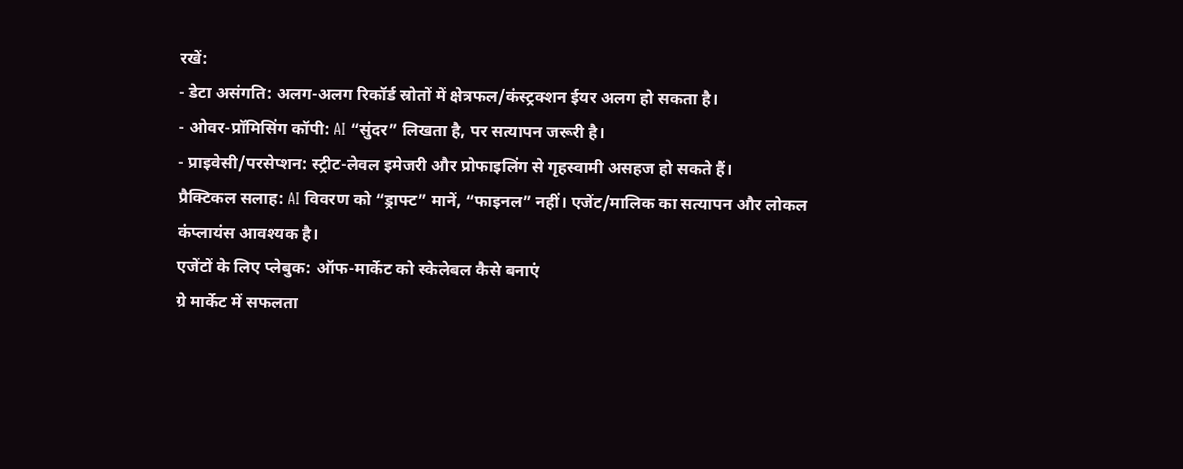रखें:
- डेटा असंगति: अलग-अलग रिकॉर्ड स्रोतों में क्षेत्रफल/कंस्ट्रक्शन ईयर अलग हो सकता है।
- ओवर-प्रॉमिसिंग कॉपी: AI “सुंदर” लिखता है, पर सत्यापन जरूरी है।
- प्राइवेसी/परसेप्शन: स्ट्रीट-लेवल इमेजरी और प्रोफाइलिंग से गृहस्वामी असहज हो सकते हैं।
प्रैक्टिकल सलाह: AI विवरण को “ड्राफ्ट” मानें, “फाइनल” नहीं। एजेंट/मालिक का सत्यापन और लोकल कंप्लायंस आवश्यक है।
एजेंटों के लिए प्लेबुक: ऑफ-मार्केट को स्केलेबल कैसे बनाएं
ग्रे मार्केट में सफलता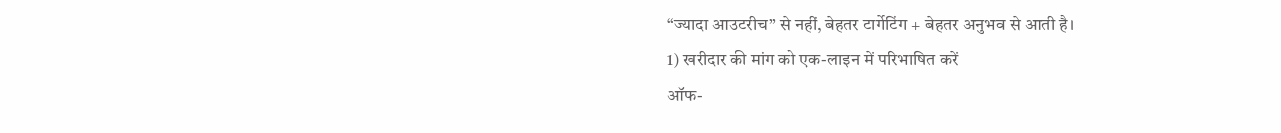“ज्यादा आउटरीच” से नहीं, बेहतर टार्गेटिंग + बेहतर अनुभव से आती है।
1) खरीदार की मांग को एक-लाइन में परिभाषित करें
ऑफ-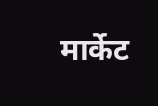मार्केट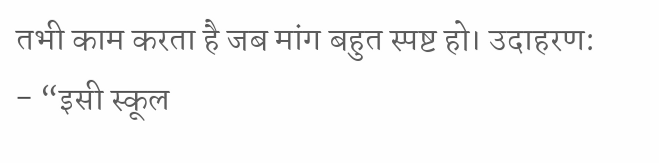तभी काम करता है जब मांग बहुत स्पष्ट हो। उदाहरण:
- “इसी स्कूल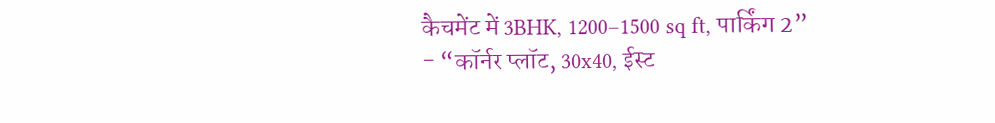कैचमेंट में 3BHK, 1200–1500 sq ft, पार्किंग 2”
- “कॉर्नर प्लॉट, 30x40, ईस्ट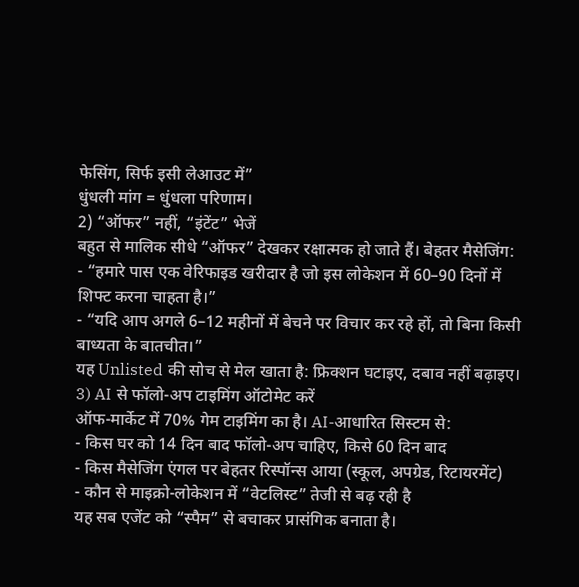फेसिंग, सिर्फ इसी लेआउट में”
धुंधली मांग = धुंधला परिणाम।
2) “ऑफर” नहीं, “इंटेंट” भेजें
बहुत से मालिक सीधे “ऑफर” देखकर रक्षात्मक हो जाते हैं। बेहतर मैसेजिंग:
- “हमारे पास एक वेरिफाइड खरीदार है जो इस लोकेशन में 60–90 दिनों में शिफ्ट करना चाहता है।”
- “यदि आप अगले 6–12 महीनों में बेचने पर विचार कर रहे हों, तो बिना किसी बाध्यता के बातचीत।”
यह Unlisted की सोच से मेल खाता है: फ्रिक्शन घटाइए, दबाव नहीं बढ़ाइए।
3) AI से फॉलो-अप टाइमिंग ऑटोमेट करें
ऑफ-मार्केट में 70% गेम टाइमिंग का है। AI-आधारित सिस्टम से:
- किस घर को 14 दिन बाद फॉलो-अप चाहिए, किसे 60 दिन बाद
- किस मैसेजिंग एंगल पर बेहतर रिस्पॉन्स आया (स्कूल, अपग्रेड, रिटायरमेंट)
- कौन से माइक्रो-लोकेशन में “वेटलिस्ट” तेजी से बढ़ रही है
यह सब एजेंट को “स्पैम” से बचाकर प्रासंगिक बनाता है।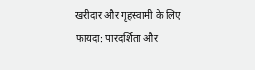खरीदार और गृहस्वामी के लिए फायदा: पारदर्शिता और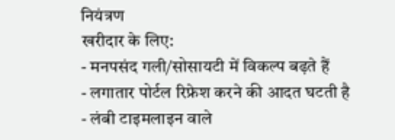नियंत्रण
खरीदार के लिए:
- मनपसंद गली/सोसायटी में विकल्प बढ़ते हैं
- लगातार पोर्टल रिफ्रेश करने की आदत घटती है
- लंबी टाइमलाइन वाले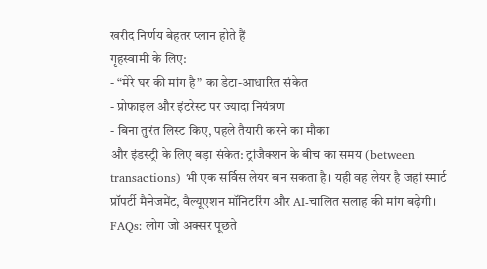खरीद निर्णय बेहतर प्लान होते हैं
गृहस्वामी के लिए:
- “मेरे घर की मांग है” का डेटा-आधारित संकेत
- प्रोफाइल और इंटरेस्ट पर ज्यादा नियंत्रण
- बिना तुरंत लिस्ट किए, पहले तैयारी करने का मौका
और इंडस्ट्री के लिए बड़ा संकेत: ट्रांजैक्शन के बीच का समय (between transactions) भी एक सर्विस लेयर बन सकता है। यही वह लेयर है जहां स्मार्ट प्रॉपर्टी मैनेजमेंट, वैल्यूएशन मॉनिटरिंग और AI-चालित सलाह की मांग बढ़ेगी।
FAQs: लोग जो अक्सर पूछते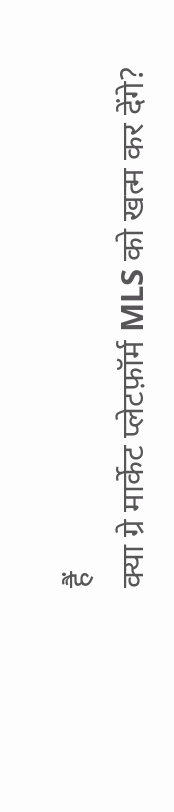हैं
क्या ग्रे मार्केट प्लेटफ़ॉर्म MLS को खत्म कर देंगे?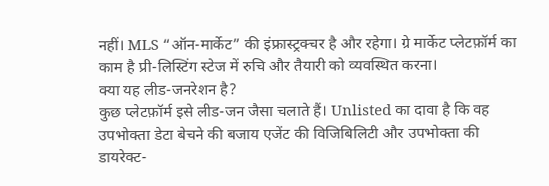नहीं। MLS “ऑन-मार्केट” की इंफ्रास्ट्रक्चर है और रहेगा। ग्रे मार्केट प्लेटफ़ॉर्म का काम है प्री-लिस्टिंग स्टेज में रुचि और तैयारी को व्यवस्थित करना।
क्या यह लीड-जनरेशन है?
कुछ प्लेटफ़ॉर्म इसे लीड-जन जैसा चलाते हैं। Unlisted का दावा है कि वह उपभोक्ता डेटा बेचने की बजाय एजेंट की विजिबिलिटी और उपभोक्ता की डायरेक्ट-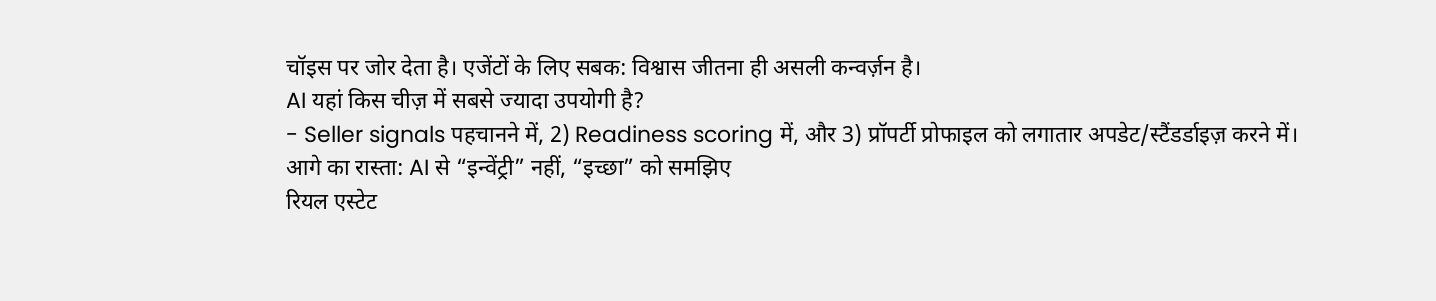चॉइस पर जोर देता है। एजेंटों के लिए सबक: विश्वास जीतना ही असली कन्वर्ज़न है।
AI यहां किस चीज़ में सबसे ज्यादा उपयोगी है?
- Seller signals पहचानने में, 2) Readiness scoring में, और 3) प्रॉपर्टी प्रोफाइल को लगातार अपडेट/स्टैंडर्डाइज़ करने में।
आगे का रास्ता: AI से “इन्वेंट्री” नहीं, “इच्छा” को समझिए
रियल एस्टेट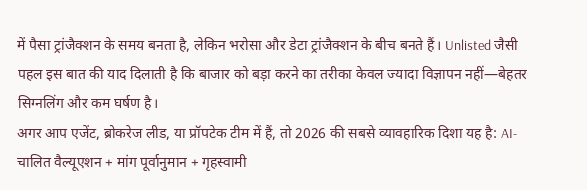में पैसा ट्रांजैक्शन के समय बनता है, लेकिन भरोसा और डेटा ट्रांजैक्शन के बीच बनते हैं। Unlisted जैसी पहल इस बात की याद दिलाती है कि बाजार को बड़ा करने का तरीका केवल ज्यादा विज्ञापन नहीं—बेहतर सिग्नलिंग और कम घर्षण है।
अगर आप एजेंट, ब्रोकरेज लीड, या प्रॉपटेक टीम में हैं, तो 2026 की सबसे व्यावहारिक दिशा यह है: AI-चालित वैल्यूएशन + मांग पूर्वानुमान + गृहस्वामी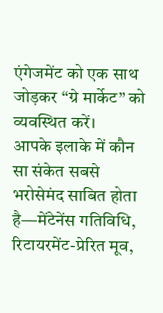एंगेजमेंट को एक साथ जोड़कर “ग्रे मार्केट” को व्यवस्थित करें।
आपके इलाके में कौन सा संकेत सबसे भरोसेमंद साबित होता है—मेंटेनेंस गतिविधि, रिटायरमेंट-प्रेरित मूव,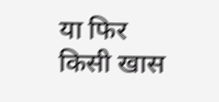या फिर किसी खास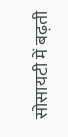सोसायटी में बढ़ती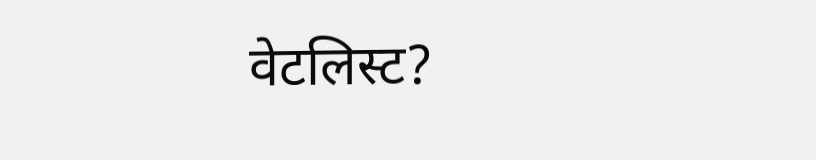वेटलिस्ट?